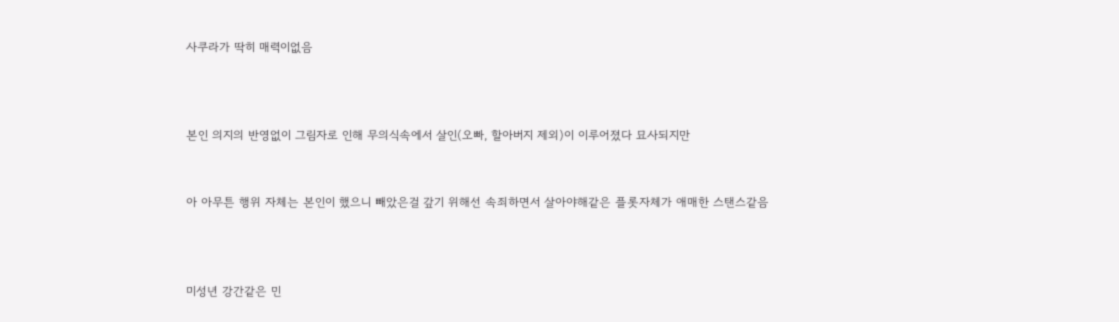사쿠라가 딱히 매력이없음



본인 의지의 반영없이 그림자로 인해 무의식속에서 살인(오빠, 할아버지 제외)이 이루어졌다 묘사되지만


아 아무튼 행위 자체는 본인이 했으니 빼았은걸 갚기 위해선 속죄하면서 살아야해같은 플롯자체가 애매한 스탠스같음



미성년 강간같은 민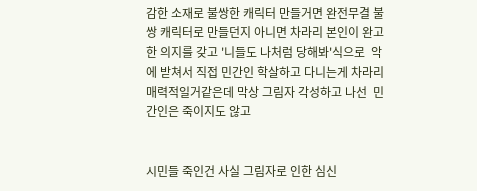감한 소재로 불쌍한 캐릭터 만들거면 완전무결 불쌍 캐릭터로 만들던지 아니면 차라리 본인이 완고한 의지를 갖고 '니들도 나처럼 당해봐'식으로  악에 받쳐서 직접 민간인 학살하고 다니는게 차라리 매력적일거같은데 막상 그림자 각성하고 나선  민간인은 죽이지도 않고


시민들 죽인건 사실 그림자로 인한 심신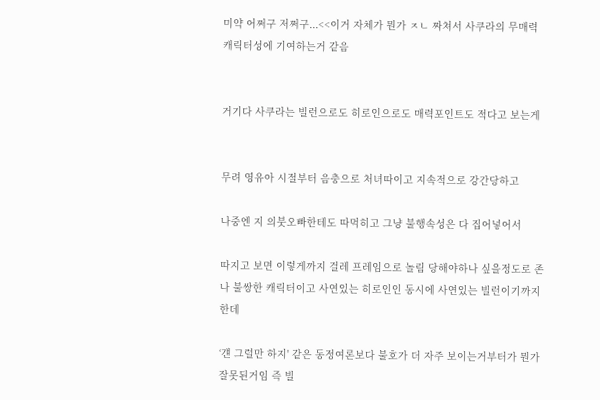미약 어쩌구 저쩌구...<<이거 자체가 뭔가 ㅈㄴ 짜쳐서 사쿠라의 무매력 캐릭터성에 기여하는거 같음


거기다 사쿠라는 빌런으로도 히로인으로도 매력포인트도 적다고 보는게


무려 영유아 시절부터 음충으로 처녀따이고 지속적으로 강간당하고

나중엔 지 의붓오빠한테도 따먹히고 그냥 불행속성은 다 집어넣어서

따지고 보면 이렇게까지 걸레 프레임으로 놀림 당해야하나 싶을정도로 존나 불쌍한 캐릭터이고 사연있는 히로인인 동시에 사연있는 빌런이기까지한데

‘걘 그럴만 하지' 같은 동정여론보다 불호가 더 자주 보이는거부터가 뭔가 잘못된거임 즉 빌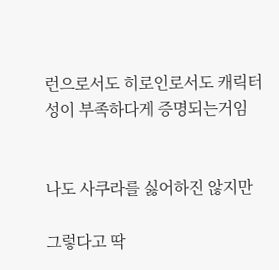런으로서도 히로인로서도 캐릭터성이 부족하다게 증명되는거임


나도 사쿠라를 싫어하진 않지만

그렇다고 딱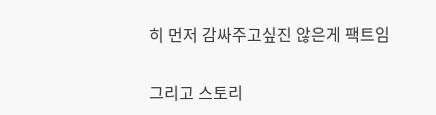히 먼저 감싸주고싶진 않은게 팩트임


그리고 스토리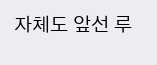자체도 앞선 루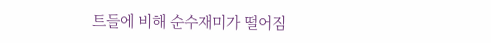트들에 비해 순수재미가 떨어짐